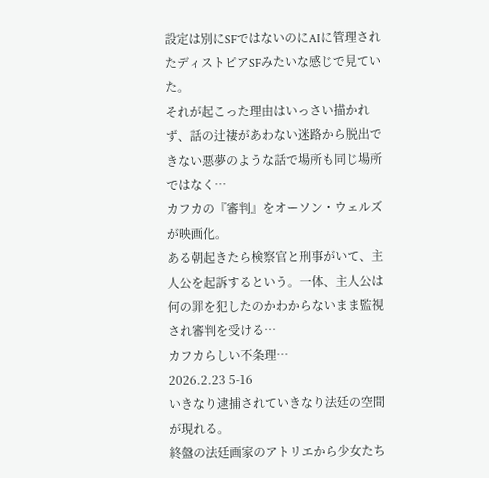設定は別にSFではないのにAIに管理されたディストピアSFみたいな感じで見ていた。
それが起こった理由はいっさい描かれず、話の辻褄があわない迷路から脱出できない悪夢のような話で場所も同じ場所ではなく…
カフカの『審判』をオーソン・ウェルズが映画化。
ある朝起きたら検察官と刑事がいて、主人公を起訴するという。一体、主人公は何の罪を犯したのかわからないまま監視され審判を受ける…
カフカらしい不条理…
2026.2.23 5-16
いきなり逮捕されていきなり法廷の空間が現れる。
終盤の法廷画家のアトリエから少女たち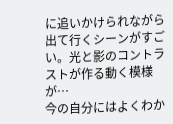に追いかけられながら出て行くシーンがすごい。光と影のコントラストが作る動く模様が…
今の自分にはよくわか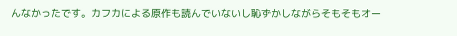んなかったです。カフカによる原作も読んでいないし恥ずかしながらそもそもオー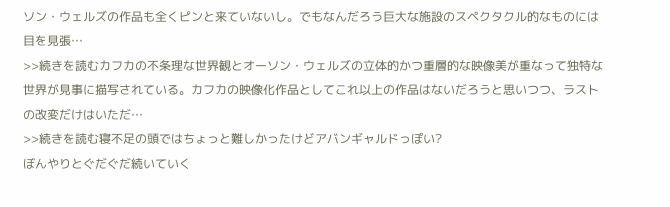ソン・ウェルズの作品も全くピンと来ていないし。でもなんだろう巨大な施設のスペクタクル的なものには目を見張…
>>続きを読むカフカの不条理な世界観とオーソン・ウェルズの立体的かつ重層的な映像美が重なって独特な世界が見事に描写されている。カフカの映像化作品としてこれ以上の作品はないだろうと思いつつ、ラストの改変だけはいただ…
>>続きを読む寝不足の頭ではちょっと難しかったけどアバンギャルドっぽい?
ぼんやりとぐだぐだ続いていく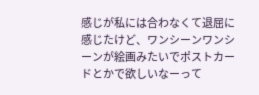感じが私には合わなくて退屈に感じたけど、ワンシーンワンシーンが絵画みたいでポストカードとかで欲しいなーって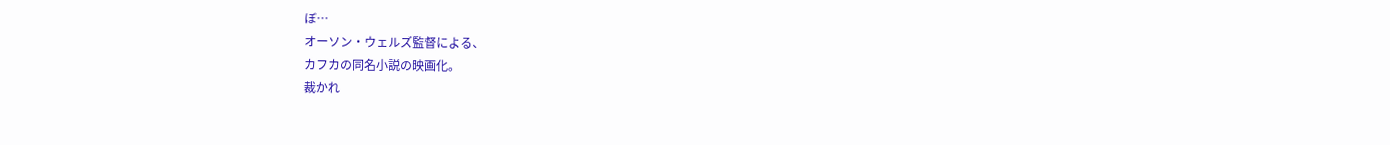ぼ…
オーソン・ウェルズ監督による、
カフカの同名小説の映画化。
裁かれ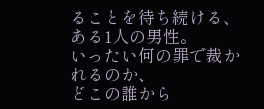ることを待ち続ける、
ある1人の男性。
いったい何の罪で裁かれるのか、
どこの誰から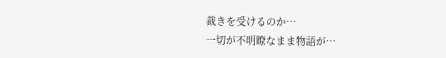裁きを受けるのか…
一切が不明瞭なまま物語が…